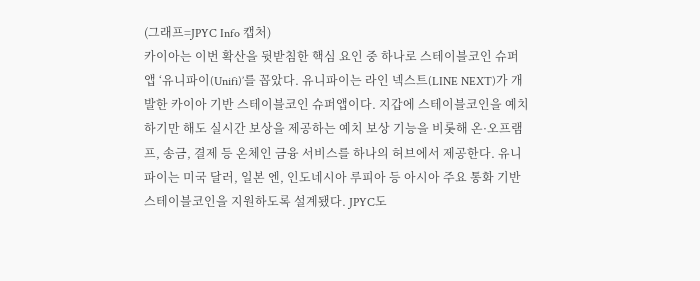(그래프=JPYC Info 캡처)
카이아는 이번 확산을 뒷받침한 핵심 요인 중 하나로 스테이블코인 슈퍼앱 ‘유니파이(Unifi)’를 꼽았다. 유니파이는 라인 넥스트(LINE NEXT)가 개발한 카이아 기반 스테이블코인 슈퍼앱이다. 지갑에 스테이블코인을 예치하기만 해도 실시간 보상을 제공하는 예치 보상 기능을 비롯해 온·오프램프, 송금, 결제 등 온체인 금융 서비스를 하나의 허브에서 제공한다. 유니파이는 미국 달러, 일본 엔, 인도네시아 루피아 등 아시아 주요 통화 기반 스테이블코인을 지원하도록 설계됐다. JPYC도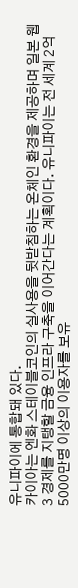유니파이에 통합돼 있다.
카이아는 엔화 스테이블코인의 실사용을 뒷받침하는 온체인 환경을 제공하며 일본 웹3 경제를 지탱할 금융 인프라 구축을 이어간다는 계획이다. 유니파이는 전 세계 2억5000만명 이상의 이용자를 보유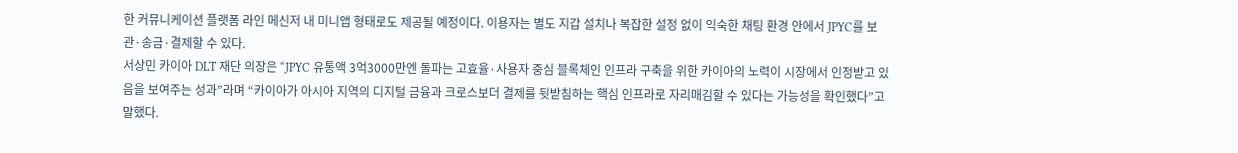한 커뮤니케이션 플랫폼 라인 메신저 내 미니앱 형태로도 제공될 예정이다. 이용자는 별도 지갑 설치나 복잡한 설정 없이 익숙한 채팅 환경 안에서 JPYC를 보관·송금·결제할 수 있다.
서상민 카이아 DLT 재단 의장은 “JPYC 유통액 3억3000만엔 돌파는 고효율·사용자 중심 블록체인 인프라 구축을 위한 카이아의 노력이 시장에서 인정받고 있음을 보여주는 성과”라며 “카이아가 아시아 지역의 디지털 금융과 크로스보더 결제를 뒷받침하는 핵심 인프라로 자리매김할 수 있다는 가능성을 확인했다”고 말했다.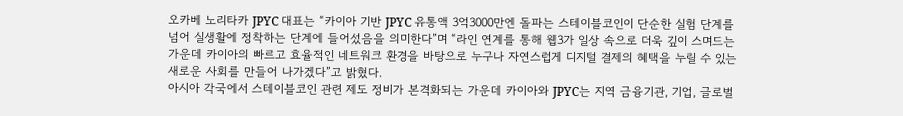오카베 노리타카 JPYC 대표는 “카이아 기반 JPYC 유통액 3억3000만엔 돌파는 스테이블코인이 단순한 실험 단계를 넘어 실생활에 정착하는 단계에 들어섰음을 의미한다”며 “라인 연계를 통해 웹3가 일상 속으로 더욱 깊이 스며드는 가운데 카이아의 빠르고 효율적인 네트워크 환경을 바탕으로 누구나 자연스럽게 디지털 결제의 혜택을 누릴 수 있는 새로운 사회를 만들어 나가겠다”고 밝혔다.
아시아 각국에서 스테이블코인 관련 제도 정비가 본격화되는 가운데 카이아와 JPYC는 지역 금융기관, 기업, 글로벌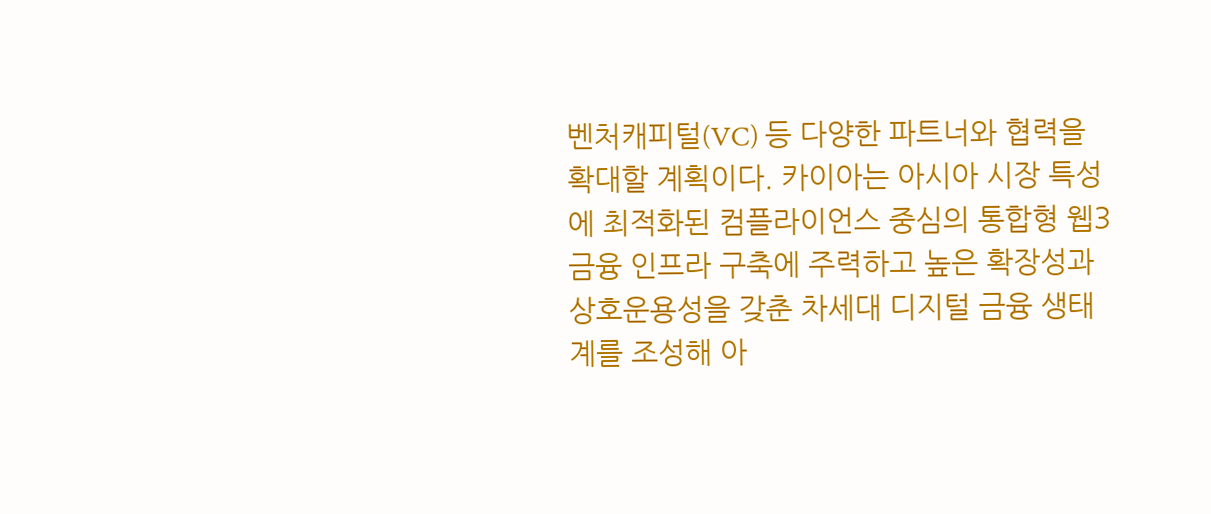벤처캐피털(VC) 등 다양한 파트너와 협력을 확대할 계획이다. 카이아는 아시아 시장 특성에 최적화된 컴플라이언스 중심의 통합형 웹3 금융 인프라 구축에 주력하고 높은 확장성과 상호운용성을 갖춘 차세대 디지털 금융 생태계를 조성해 아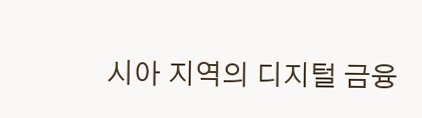시아 지역의 디지털 금융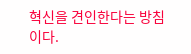혁신을 견인한다는 방침이다.